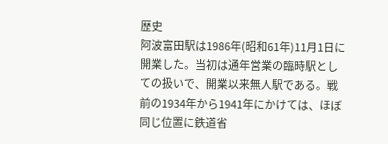歴史
阿波富田駅は1986年(昭和61年)11月1日に開業した。当初は通年営業の臨時駅としての扱いで、開業以来無人駅である。戦前の1934年から1941年にかけては、ほぼ同じ位置に鉄道省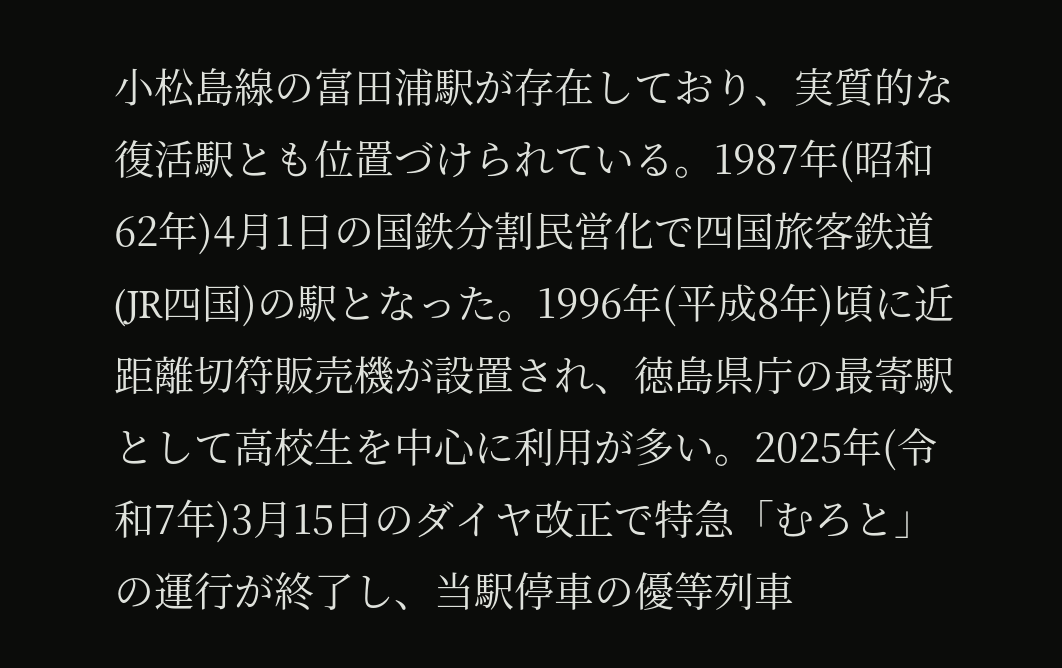小松島線の富田浦駅が存在しており、実質的な復活駅とも位置づけられている。1987年(昭和62年)4月1日の国鉄分割民営化で四国旅客鉄道(JR四国)の駅となった。1996年(平成8年)頃に近距離切符販売機が設置され、徳島県庁の最寄駅として高校生を中心に利用が多い。2025年(令和7年)3月15日のダイヤ改正で特急「むろと」の運行が終了し、当駅停車の優等列車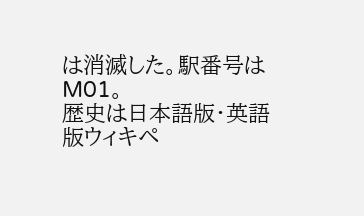は消滅した。駅番号はM01。
歴史は日本語版・英語版ウィキペ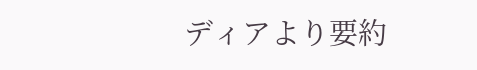ディアより要約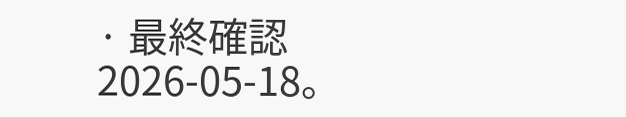· 最終確認 2026-05-18。